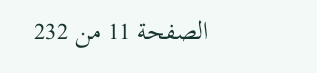الصفحة 11 من 232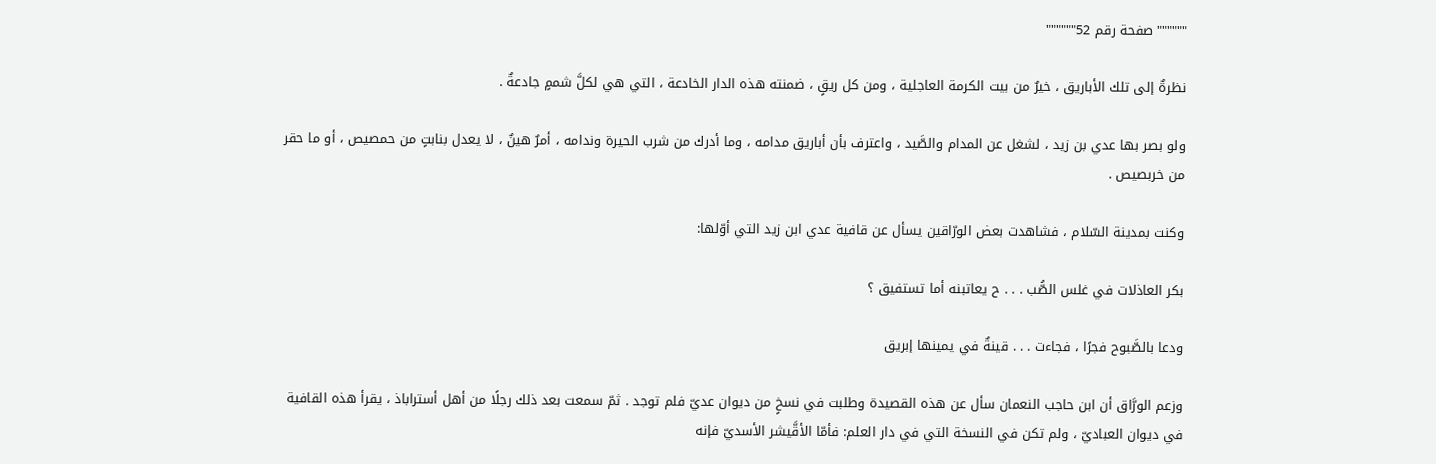""""""صفحة رقم 52""""""

نظرةٌ إلى تلك الأباريق ، خيرٌ من بيت الكرمة العاجلية ، ومن كل ريقٍ ، ضمنته هذه الدار الخادعة ، التي هي لكلَّ شممٍ جادعةٌ .

ولو بصر بها عدي بن زيد ، لشغل عن المدام والصَّيد ، واعترف بأن أباريق مدامه ، وما أدرك من شرب الحيرة وندامه ، أمرٌ هينٌ ، لا يعدل بنابتٍ من حمصيص ، أو ما حقر من خربصيص .

وكنت بمدينة السّلام ، فشاهدت بعض الورّاقين يسأل عن قافية عدي ابن زيد التي أوّلها:

بكر العاذلات في غلس الصُّب . . . ح يعاتبنه أما تستفيق ؟

ودعا بالصَّبوح فجرًا ، فجاءت . . . قينةٌ في يمينها إبريق

وزعم الورَّاق أن ابن حاجب النعمان سأل عن هذه القصيدة وطلبت في نسخٍ من ديوان عديّ فلم توجد . ثمّ سمعت بعد ذلك رجلًا من أهل أستراباذ ، يقرأ هذه القافية في ديوان العباديّ ، ولم تكن في النسخة التي في دار العلم: فأمّا الأقَّيشر الأسديّ فإنه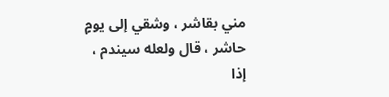مني بقاشر ، وشقي إلى يومٍ حاشر ، قال ولعله سيندم ، إذا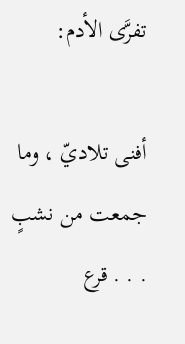تفرَّى الأدم:

أفنى تلاديّ ، وما جمعت من نشبٍ . . . قرع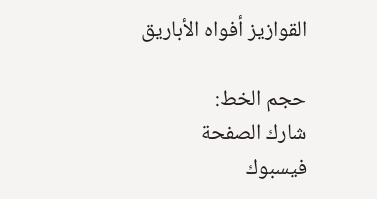القوازيز أفواه الأباريق

حجم الخط:
شارك الصفحة
فيسبوك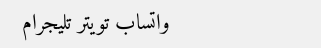واتساب تويتر تليجرام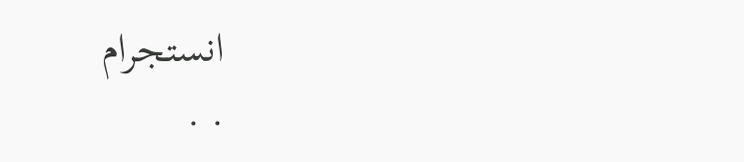انستجرام
. .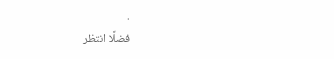.
فضلًا انتظر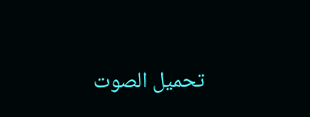تحميل الصوت